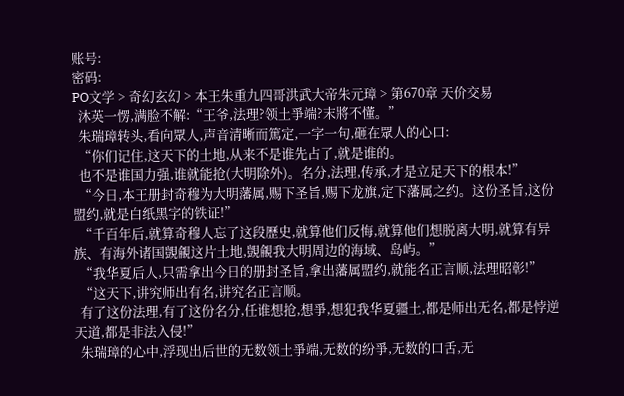账号:
密码:
PO文学 > 奇幻玄幻 > 本王朱重九四哥洪武大帝朱元璋 > 第670章 天价交易
  沐英一愣,满脸不解:“王爷,法理?领土爭端?末將不懂。”
  朱瑞璋转头,看向眾人,声音清晰而篤定,一字一句,砸在眾人的心口:
  “你们记住,这天下的土地,从来不是谁先占了,就是谁的。
  也不是谁国力强,谁就能抢(大明除外)。名分,法理,传承,才是立足天下的根本!”
  “今日,本王册封奇穆为大明藩属,赐下圣旨,赐下龙旗,定下藩属之约。这份圣旨,这份盟约,就是白纸黑字的铁证!”
  “千百年后,就算奇穆人忘了这段歷史,就算他们反悔,就算他们想脱离大明,就算有异族、有海外诸国覬覦这片土地,覬覦我大明周边的海域、岛屿。”
  “我华夏后人,只需拿出今日的册封圣旨,拿出藩属盟约,就能名正言顺,法理昭彰!”
  “这天下,讲究师出有名,讲究名正言顺。
  有了这份法理,有了这份名分,任谁想抢,想爭,想犯我华夏疆土,都是师出无名,都是悖逆天道,都是非法入侵!”
  朱瑞璋的心中,浮现出后世的无数领土爭端,无数的纷爭,无数的口舌,无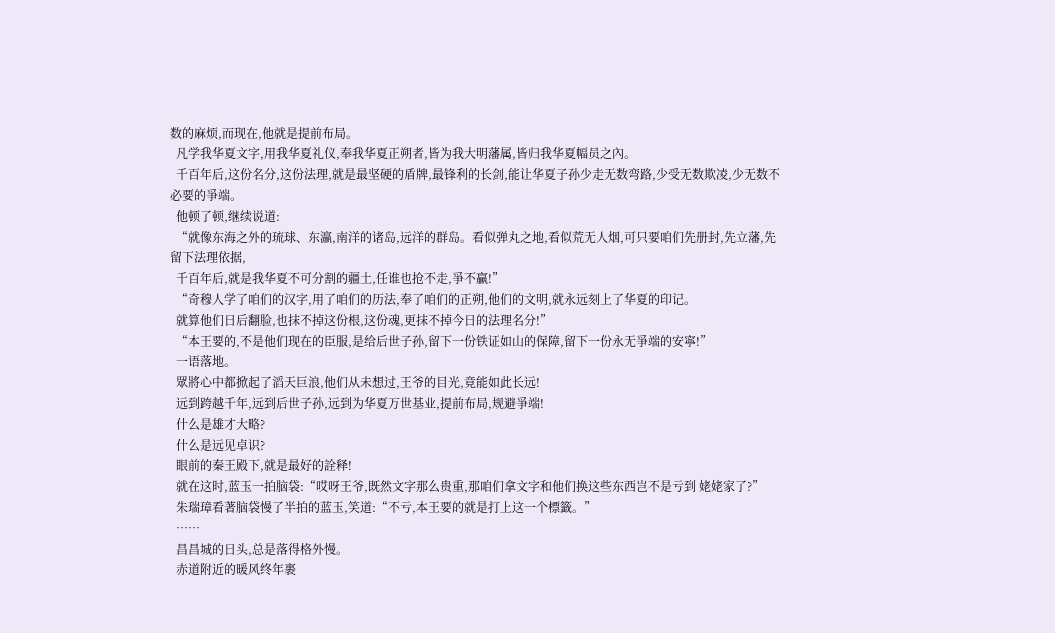数的麻烦,而现在,他就是提前布局。
  凡学我华夏文字,用我华夏礼仪,奉我华夏正朔者,皆为我大明藩属,皆归我华夏幅员之內。
  千百年后,这份名分,这份法理,就是最坚硬的盾牌,最锋利的长剑,能让华夏子孙少走无数弯路,少受无数欺凌,少无数不必要的爭端。
  他顿了顿,继续说道:
  “就像东海之外的琉球、东瀛,南洋的诸岛,远洋的群岛。看似弹丸之地,看似荒无人烟,可只要咱们先册封,先立藩,先留下法理依据,
  千百年后,就是我华夏不可分割的疆土,任谁也抢不走,爭不贏!”
  “奇穆人学了咱们的汉字,用了咱们的历法,奉了咱们的正朔,他们的文明,就永远刻上了华夏的印记。
  就算他们日后翻脸,也抹不掉这份根,这份魂,更抹不掉今日的法理名分!”
  “本王要的,不是他们现在的臣服,是给后世子孙,留下一份铁证如山的保障,留下一份永无爭端的安寧!”
  一语落地。
  眾將心中都掀起了滔天巨浪,他们从未想过,王爷的目光,竟能如此长远!
  远到跨越千年,远到后世子孙,远到为华夏万世基业,提前布局,规避爭端!
  什么是雄才大略?
  什么是远见卓识?
  眼前的秦王殿下,就是最好的詮释!
  就在这时,蓝玉一拍脑袋:“哎呀王爷,既然文字那么贵重,那咱们拿文字和他们换这些东西岂不是亏到 姥姥家了?”
  朱瑞璋看著脑袋慢了半拍的蓝玉,笑道:“不亏,本王要的就是打上这一个標籤。”
  ……
  昌昌城的日头,总是落得格外慢。
  赤道附近的暖风终年裹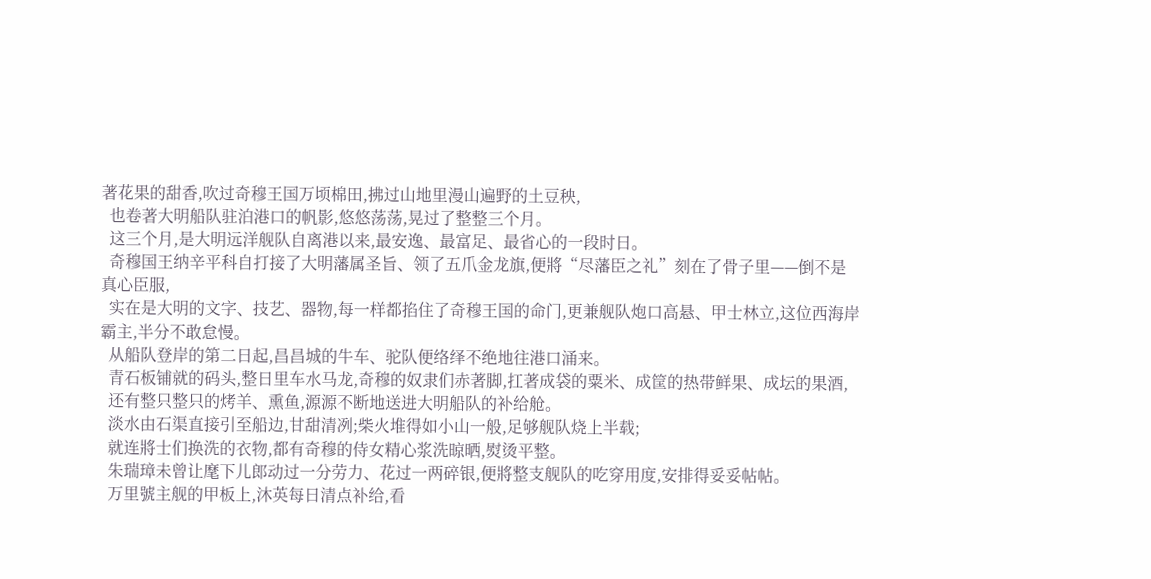著花果的甜香,吹过奇穆王国万顷棉田,拂过山地里漫山遍野的土豆秧,
  也卷著大明船队驻泊港口的帆影,悠悠荡荡,晃过了整整三个月。
  这三个月,是大明远洋舰队自离港以来,最安逸、最富足、最省心的一段时日。
  奇穆国王纳辛平科自打接了大明藩属圣旨、领了五爪金龙旗,便將“尽藩臣之礼”刻在了骨子里——倒不是真心臣服,
  实在是大明的文字、技艺、器物,每一样都掐住了奇穆王国的命门,更兼舰队炮口高悬、甲士林立,这位西海岸霸主,半分不敢怠慢。
  从船队登岸的第二日起,昌昌城的牛车、驼队便络绎不绝地往港口涌来。
  青石板铺就的码头,整日里车水马龙,奇穆的奴隶们赤著脚,扛著成袋的粟米、成筐的热带鲜果、成坛的果酒,
  还有整只整只的烤羊、熏鱼,源源不断地送进大明船队的补给舱。
  淡水由石渠直接引至船边,甘甜清冽;柴火堆得如小山一般,足够舰队烧上半载;
  就连將士们换洗的衣物,都有奇穆的侍女精心浆洗晾晒,熨烫平整。
  朱瑞璋未曾让麾下儿郎动过一分劳力、花过一两碎银,便將整支舰队的吃穿用度,安排得妥妥帖帖。
  万里號主舰的甲板上,沐英每日清点补给,看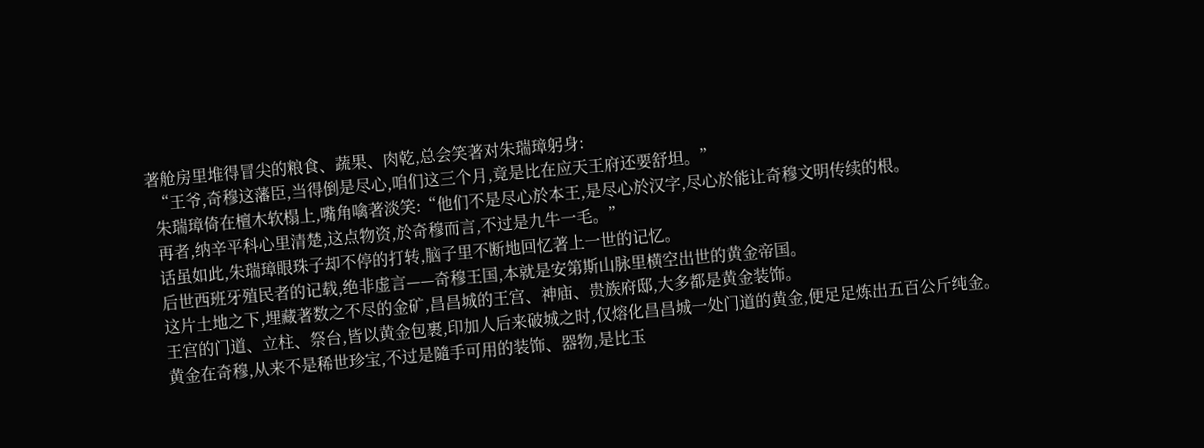著舱房里堆得冒尖的粮食、蔬果、肉乾,总会笑著对朱瑞璋躬身:
  “王爷,奇穆这藩臣,当得倒是尽心,咱们这三个月,竟是比在应天王府还要舒坦。”
  朱瑞璋倚在檀木软榻上,嘴角噙著淡笑:“他们不是尽心於本王,是尽心於汉字,尽心於能让奇穆文明传续的根。
  再者,纳辛平科心里清楚,这点物资,於奇穆而言,不过是九牛一毛。”
  话虽如此,朱瑞璋眼珠子却不停的打转,脑子里不断地回忆著上一世的记忆。
  后世西班牙殖民者的记载,绝非虚言——奇穆王国,本就是安第斯山脉里横空出世的黄金帝国。
  这片土地之下,埋藏著数之不尽的金矿,昌昌城的王宫、神庙、贵族府邸,大多都是黄金装饰。
  王宫的门道、立柱、祭台,皆以黄金包裹,印加人后来破城之时,仅熔化昌昌城一处门道的黄金,便足足炼出五百公斤纯金。
  黄金在奇穆,从来不是稀世珍宝,不过是隨手可用的装饰、器物,是比玉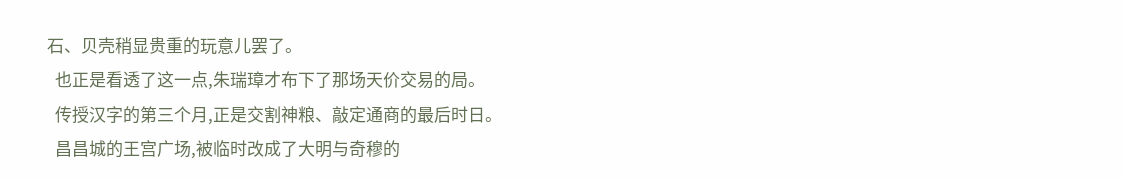石、贝壳稍显贵重的玩意儿罢了。
  也正是看透了这一点,朱瑞璋才布下了那场天价交易的局。
  传授汉字的第三个月,正是交割神粮、敲定通商的最后时日。
  昌昌城的王宫广场,被临时改成了大明与奇穆的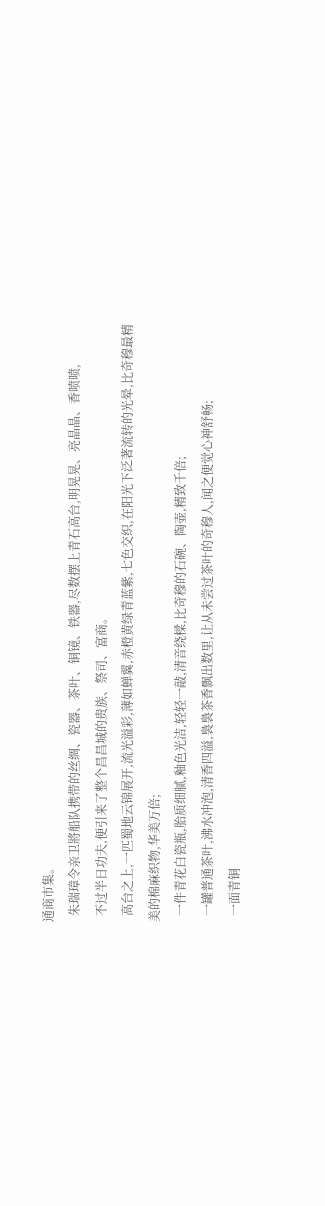通商市集。
  朱瑞璋令亲卫將船队携带的丝绸、瓷器、茶叶、铜镜、铁器,尽数摆上青石高台,明晃晃、亮晶晶、香喷喷,
  不过半日功夫,便引来了整个昌昌城的贵族、祭司、富商。
  高台之上,一匹蜀地云锦展开,流光溢彩,薄如蝉翼,赤橙黄绿青蓝紫,七色交织,在阳光下泛著流转的光晕,比奇穆最精美的棉麻织物,华美万倍;
  一件青花白瓷瓶,胎质细腻,釉色光洁,轻轻一敲,清音绕樑,比奇穆的石碗、陶壶,精致千倍;
  一罐普通茶叶,沸水冲泡,清香四溢,裊裊茶香飘出数里,让从未尝过茶叶的奇穆人,闻之便觉心神舒畅;
  一面青铜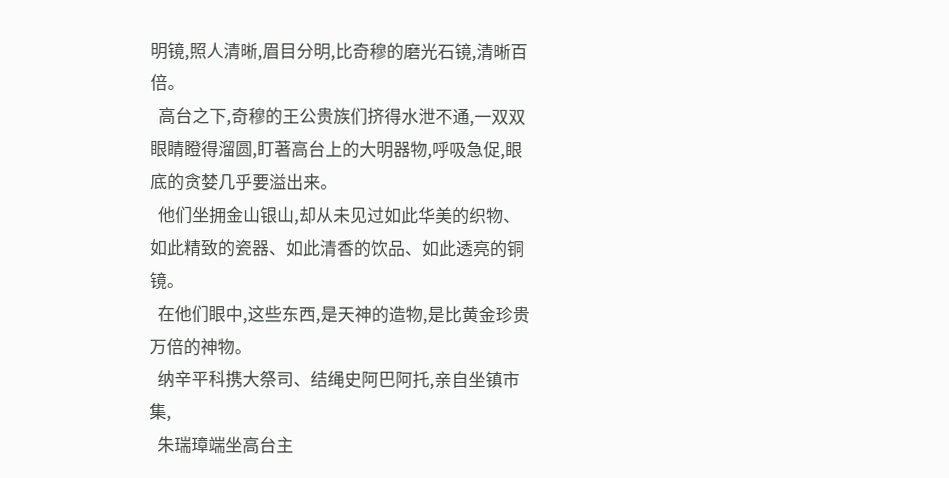明镜,照人清晰,眉目分明,比奇穆的磨光石镜,清晰百倍。
  高台之下,奇穆的王公贵族们挤得水泄不通,一双双眼睛瞪得溜圆,盯著高台上的大明器物,呼吸急促,眼底的贪婪几乎要溢出来。
  他们坐拥金山银山,却从未见过如此华美的织物、如此精致的瓷器、如此清香的饮品、如此透亮的铜镜。
  在他们眼中,这些东西,是天神的造物,是比黄金珍贵万倍的神物。
  纳辛平科携大祭司、结绳史阿巴阿托,亲自坐镇市集,
  朱瑞璋端坐高台主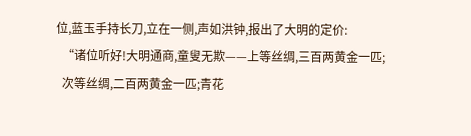位,蓝玉手持长刀,立在一侧,声如洪钟,报出了大明的定价:
  “诸位听好!大明通商,童叟无欺——上等丝绸,三百两黄金一匹;
  次等丝绸,二百两黄金一匹;青花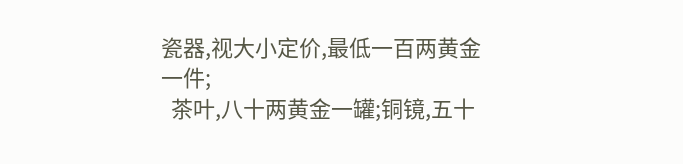瓷器,视大小定价,最低一百两黄金一件;
  茶叶,八十两黄金一罐;铜镜,五十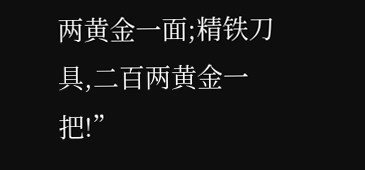两黄金一面;精铁刀具,二百两黄金一把!”